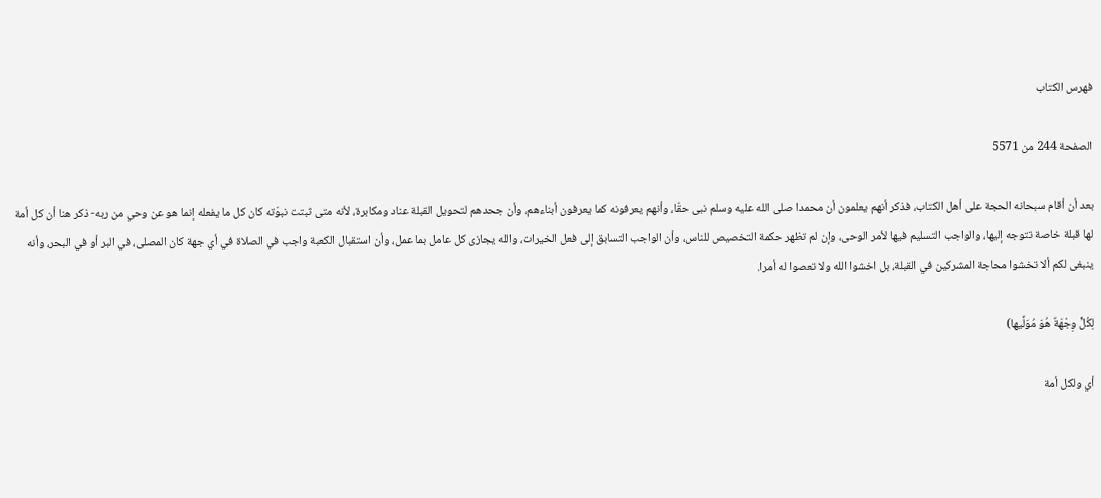فهرس الكتاب

الصفحة 244 من 5571

بعد أن أقام سبحانه الحجة على أهل الكتاب، فذكر أنهم يعلمون أن محمدا صلى الله عليه وسلم نبى حقّا، وأنهم يعرفونه كما يعرفون أبناءهم، وأن جحدهم لتحويل القبلة عناد ومكابرة، لأنه متى ثبتت نبوّته كان كل ما يفعله إنما هو عن وحي من ربه- ذكر هنا أن كل أمة لها قبلة خاصة تتوجه إليها، والواجب التسليم فيها لأمر الوحى، وإن لم تظهر حكمة التخصيص للناس، وأن الواجب التسابق إلى فعل الخيرات، والله يجازى كل عامل بما عمل، وأن استقبال الكعبة واجب في الصلاة في أي جهة كان المصلى، في البر أو في البحر، وأنه ينبغى لكم ألا تخشوا محاجة المشركين في القبلة، بل اخشوا الله ولا تعصوا له أمرا.

لِكُلٍّ وِجْهَةٌ هُوَ مُوَلِّيها)

أي ولكل أمة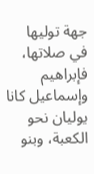جهة توليها في صلاتها، فإبراهيم وإسماعيل كانا يوليان نحو الكعبة، وبنو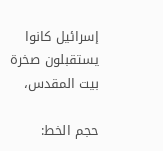إسرائيل كانوا يستقبلون صخرة بيت المقدس،

حجم الخط: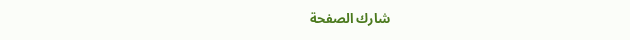شارك الصفحة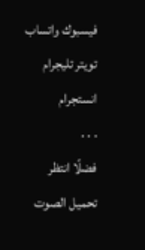فيسبوك واتساب تويتر تليجرام انستجرام
. . .
فضلًا انتظر تحميل الصوت